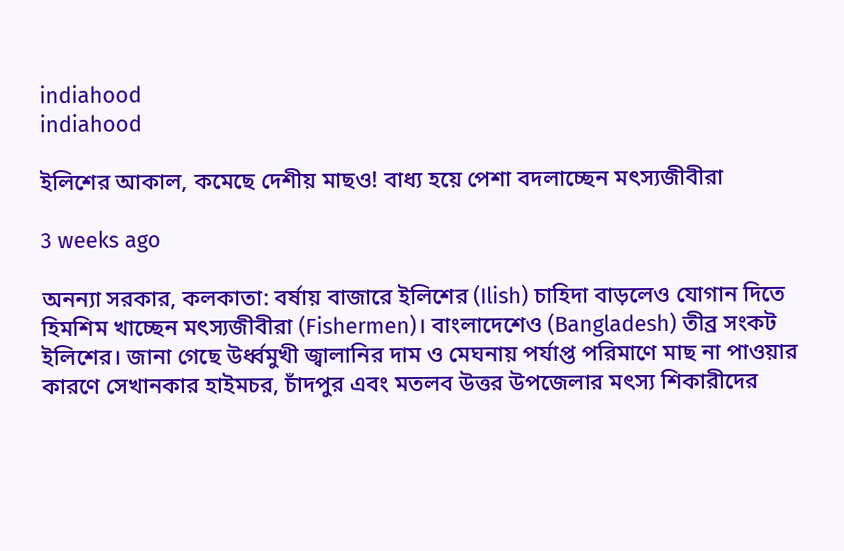indiahood
indiahood

ইলিশের আকাল, কমেছে দেশীয় মাছও! বাধ্য হয়ে পেশা বদলাচ্ছেন মৎস্যজীবীরা

3 weeks ago

অনন্যা সরকার, কলকাতা: বর্ষায় বাজারে ইলিশের (Ilish) চাহিদা বাড়লেও যোগান দিতে হিমশিম খাচ্ছেন মৎস্যজীবীরা (Fishermen)। বাংলাদেশেও (Bangladesh) তীব্র সংকট ইলিশের। জানা গেছে উর্ধ্বমুখী জ্বালানির দাম ও মেঘনায় পর্যাপ্ত পরিমাণে মাছ না পাওয়ার কারণে সেখানকার হাইমচর, চাঁদপুর এবং মতলব উত্তর উপজেলার মৎস্য শিকারীদের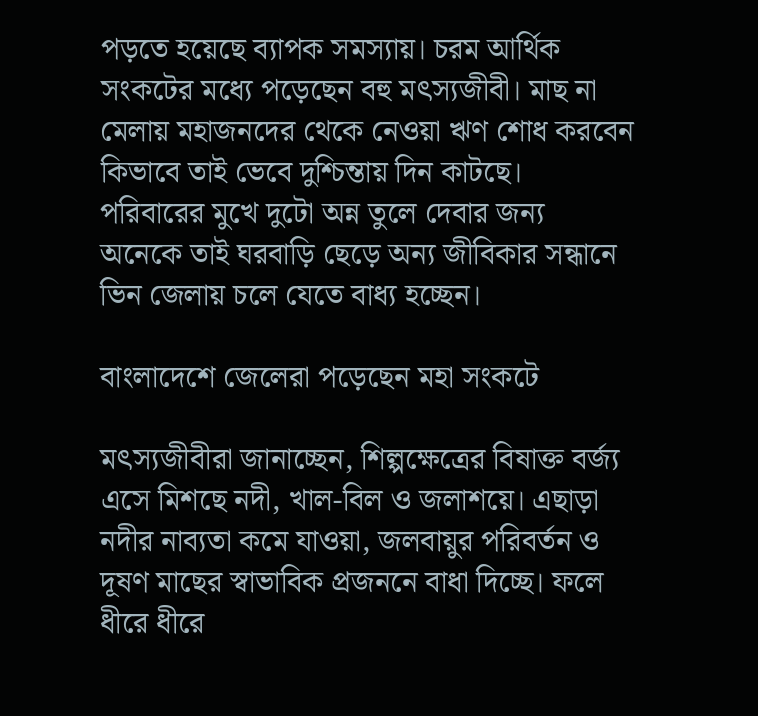পড়তে হয়েছে ব্যাপক সমস্যায়। চরম আর্থিক সংকটের মধ্যে পড়েছেন বহু মৎস্যজীবী। মাছ না মেলায় মহাজনদের থেকে নেওয়া ঋণ শোধ করবেন কিভাবে তাই ভেবে দুশ্চিন্তায় দিন কাটছে। পরিবারের মুখে দুটো অন্ন তুলে দেবার জন্য অনেকে তাই ঘরবাড়ি ছেড়ে অন্য জীবিকার সন্ধানে ভিন জেলায় চলে যেতে বাধ্য হচ্ছেন।

বাংলাদেশে জেলেরা পড়েছেন মহা সংকটে

মৎস্যজীবীরা জানাচ্ছেন, শিল্পক্ষেত্রের বিষাক্ত বর্জ্য এসে মিশছে নদী, খাল-বিল ও জলাশয়ে। এছাড়া নদীর নাব্যতা কমে যাওয়া, জলবায়ুর পরিবর্তন ও দূষণ মাছের স্বাভাবিক প্রজননে বাধা দিচ্ছে। ফলে ধীরে ধীরে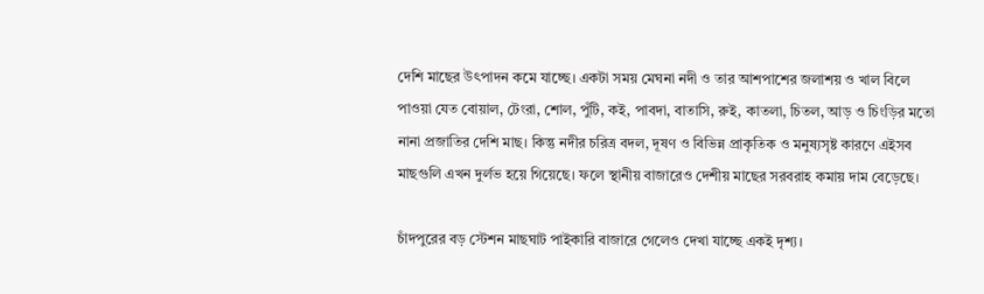দেশি মাছের উৎপাদন কমে যাচ্ছে। একটা সময় মেঘনা নদী ও তার আশপাশের জলাশয় ও খাল বিলে পাওয়া যেত বোয়াল, টেংরা, শোল, পুঁটি, কই, পাবদা, বাতাসি, রুই, কাতলা, চিতল, আড় ও চিংড়ির মতো নানা প্রজাতির দেশি মাছ। কিন্তু নদীর চরিত্র বদল, দূষণ ও বিভিন্ন প্রাকৃতিক ও মনুষ্যসৃষ্ট কারণে এইসব মাছগুলি এখন দুর্লভ হয়ে গিয়েছে। ফলে স্থানীয় বাজারেও দেশীয় মাছের সরবরাহ কমায় দাম বেড়েছে।

চাঁদপুরের বড় স্টেশন মাছঘাট পাইকারি বাজারে গেলেও দেখা যাচ্ছে একই দৃশ্য।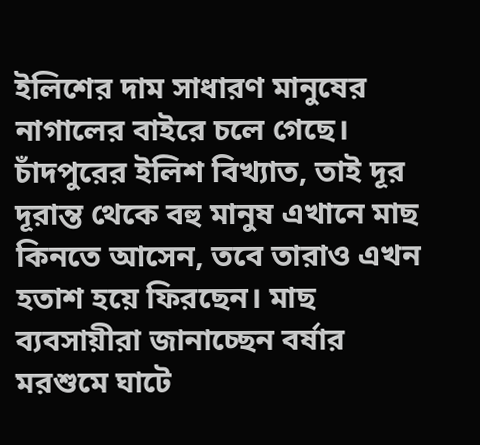ইলিশের দাম সাধারণ মানুষের নাগালের বাইরে চলে গেছে। চাঁদপুরের ইলিশ বিখ্যাত, তাই দূর দূরান্ত থেকে বহু মানুষ এখানে মাছ কিনতে আসেন, তবে তারাও এখন হতাশ হয়ে ফিরছেন। মাছ ব্যবসায়ীরা জানাচ্ছেন বর্ষার মরশুমে ঘাটে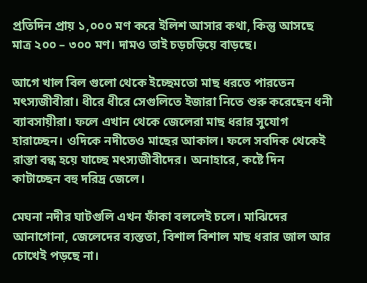প্রতিদিন প্রায় ১,০০০ মণ করে ইলিশ আসার কথা, কিন্তু আসছে মাত্র ২০০ – ৩০০ মণ। দামও তাই চড়চড়িয়ে বাড়ছে।

আগে খাল বিল গুলো থেকে ইচ্ছেমতো মাছ ধরতে পারতেন মৎস্যজীবীরা। ধীরে ধীরে সেগুলিতে ইজারা নিতে শুরু করেছেন ধনী ব্যাবসায়ীরা। ফলে এখান থেকে জেলেরা মাছ ধরার সুযোগ হারাচ্ছেন। ওদিকে নদীতেও মাছের আকাল। ফলে সবদিক থেকেই রাস্তা বন্ধ হয়ে যাচ্ছে মৎস্যজীবীদের। অনাহারে, কষ্টে দিন কাটাচ্ছেন বহু দরিদ্র জেলে।

মেঘনা নদীর ঘাটগুলি এখন ফাঁকা বললেই চলে। মাঝিদের আনাগোনা, জেলেদের ব্যস্ততা, বিশাল বিশাল মাছ ধরার জাল আর চোখেই পড়ছে না।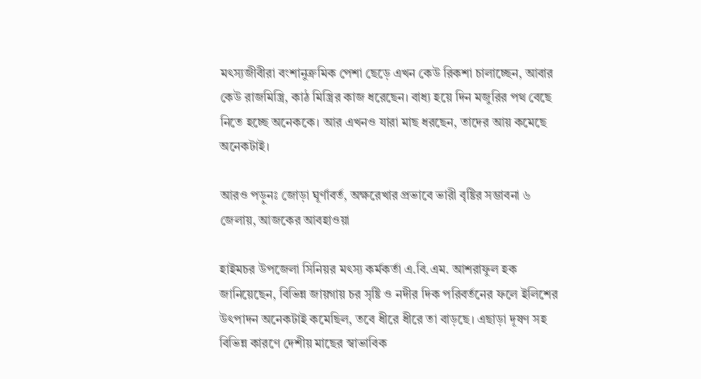মৎস্যজীবীরা বংশানুক্রমিক পেশা ছেড়ে এখন কেউ রিকশা চালাচ্ছেন, আবার কেউ রাজমিস্ত্রি, কাঠ মিস্ত্রির কাজ ধরেছেন। বাধ্য হয়ে দিন মজুরির পথ বেছে নিতে হচ্ছে অনেককে। আর এখনও যারা মাছ ধরছেন, তাদের আয় কমেছে অনেকটাই।

আরও পড়ুনঃ জোড়া ঘূর্ণাবর্ত, অক্ষরেখার প্রভাবে ভারী বৃষ্টির সম্ভাবনা ৬ জেলায়, আজকের আবহাওয়া

হাইমচর উপজেলা সিনিয়র মৎস্য কর্মকর্তা এ.বি.এম. আশরাফুল হক জানিয়েছেন, বিভিন্ন জায়গায় চর সৃষ্টি ও নদীর দিক পরিবর্তনের ফলে ইলিশের উৎপাদন অনেকটাই কমেছিল, তবে ধীরে ধীরে তা বাড়ছে। এছাড়া দূষণ সহ বিভিন্ন কারণে দেশীয় মাছের স্বাভাবিক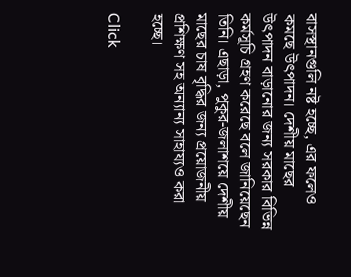বাসস্থানগুলি নষ্ট হচ্ছে, এর ফলেও কমছে উৎপাদন। দেশীয় মাছের উৎপাদন বাড়ানোর জন্য সরকার বিভিন্ন কর্মসূচি গ্রহণ করেছে বলে জানিয়েছেন তিনি। এছাড়া, পুকুর-জলাশয়ে দেশীয় মাছের চাষ বৃদ্ধির জন্য প্রয়োজনীয় প্রশিক্ষণ সহ অন্যান্য সাহায্যও করা হচ্ছে।

Click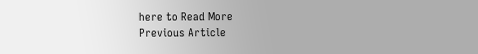here to Read More
Previous Article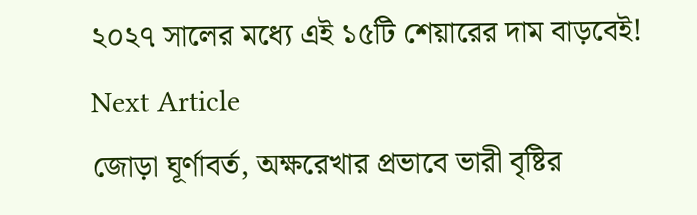২০২৭ সালের মধ্যে এই ১৫টি শেয়ারের দাম বাড়বেই!
Next Article
জোড়া ঘূর্ণাবর্ত, অক্ষরেখার প্রভাবে ভারী বৃষ্টির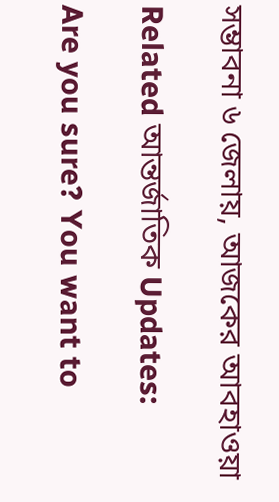সম্ভাবনা ৬ জেলায়, আজকের আবহাওয়া

Related আন্তর্জাতিক Updates:

Are you sure? You want to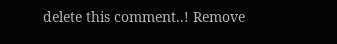delete this comment..! Remove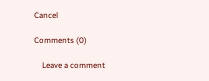Cancel

Comments (0)

    Leave a comment